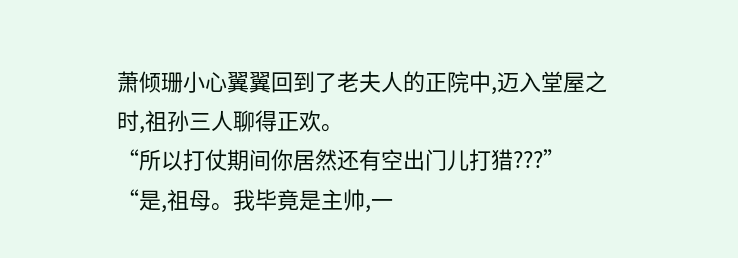萧倾珊小心翼翼回到了老夫人的正院中,迈入堂屋之时,祖孙三人聊得正欢。
“所以打仗期间你居然还有空出门儿打猎???”
“是,祖母。我毕竟是主帅,一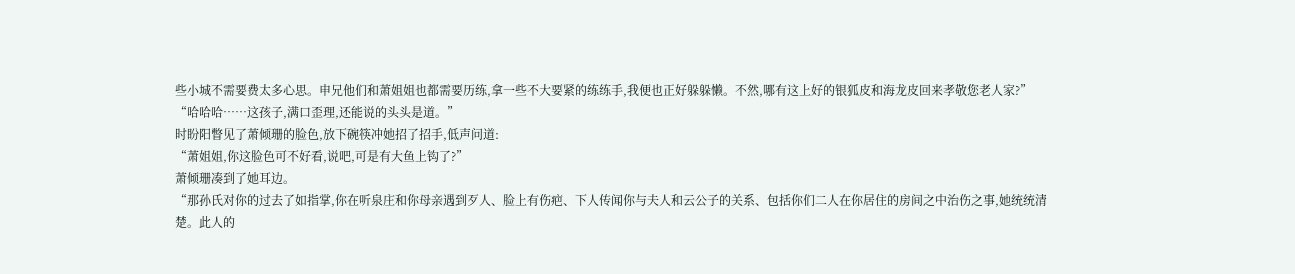些小城不需要费太多心思。申兄他们和萧姐姐也都需要历练,拿一些不大要紧的练练手,我便也正好躲躲懒。不然,哪有这上好的银狐皮和海龙皮回来孝敬您老人家?”
“哈哈哈……这孩子,满口歪理,还能说的头头是道。”
时盼阳瞥见了萧倾珊的脸色,放下碗筷冲她招了招手,低声问道:
“萧姐姐,你这脸色可不好看,说吧,可是有大鱼上钩了?”
萧倾珊凑到了她耳边。
“那孙氏对你的过去了如指掌,你在听泉庄和你母亲遇到歹人、脸上有伤疤、下人传闻你与夫人和云公子的关系、包括你们二人在你居住的房间之中治伤之事,她统统清楚。此人的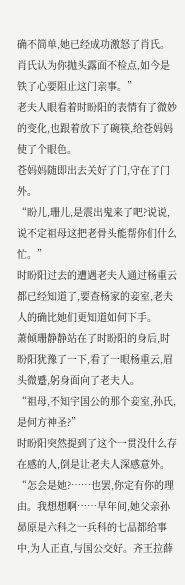确不简单,她已经成功激怒了肖氏。肖氏认为你抛头露面不检点,如今是铁了心要阻止这门亲事。”
老夫人眼看着时盼阳的表情有了微妙的变化,也跟着放下了碗筷,给苍妈妈使了个眼色。
苍妈妈随即出去关好了门,守在了门外。
“盼儿,珊儿,是震出鬼来了吧?说说,说不定祖母这把老骨头能帮你们什么忙。”
时盼阳过去的遭遇老夫人通过杨重云都已经知道了,要查杨家的妾室,老夫人的确比她们更知道如何下手。
萧倾珊静静站在了时盼阳的身后,时盼阳犹豫了一下,看了一眼杨重云,眉头微蹙,躬身面向了老夫人。
“祖母,不知宇国公的那个妾室,孙氏,是何方神圣?”
时盼阳突然提到了这个一贯没什么存在感的人,倒是让老夫人深感意外。
“怎会是她?……也罢,你定有你的理由。我想想啊……早年间,她父亲孙昴原是六科之一兵科的七品都给事中,为人正直,与国公交好。齐王拉薛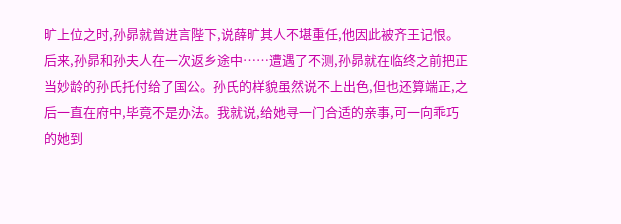旷上位之时,孙昴就曾进言陛下,说薛旷其人不堪重任,他因此被齐王记恨。后来,孙昴和孙夫人在一次返乡途中……遭遇了不测,孙昴就在临终之前把正当妙龄的孙氏托付给了国公。孙氏的样貌虽然说不上出色,但也还算端正,之后一直在府中,毕竟不是办法。我就说,给她寻一门合适的亲事,可一向乖巧的她到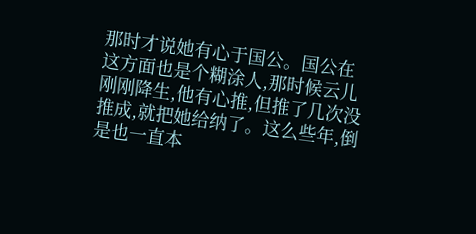那时才说她有心于国公。国公在这方面也是个糊涂人,那时候云儿刚刚降生,他有心推,但推了几次没推成,就把她给纳了。这么些年,倒是也一直本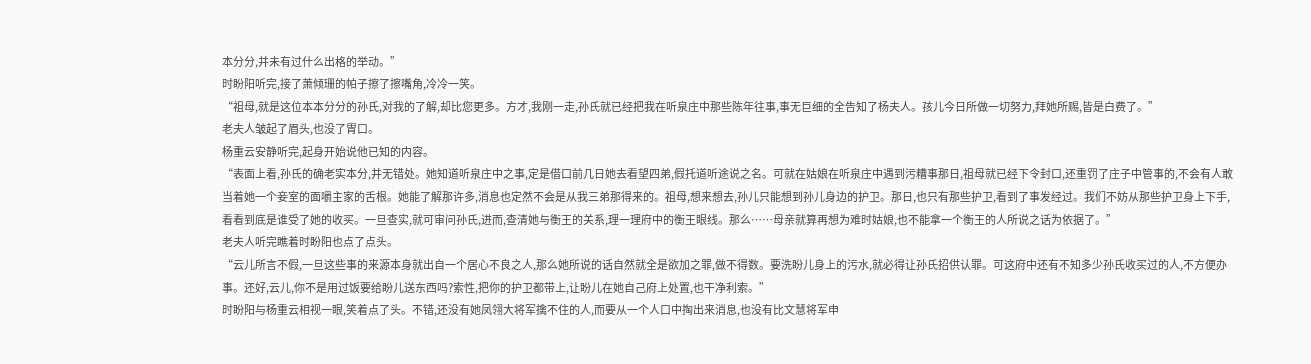本分分,并未有过什么出格的举动。”
时盼阳听完,接了萧倾珊的帕子擦了擦嘴角,冷冷一笑。
“祖母,就是这位本本分分的孙氏,对我的了解,却比您更多。方才,我刚一走,孙氏就已经把我在听泉庄中那些陈年往事,事无巨细的全告知了杨夫人。孩儿今日所做一切努力,拜她所赐,皆是白费了。”
老夫人皱起了眉头,也没了胃口。
杨重云安静听完,起身开始说他已知的内容。
“表面上看,孙氏的确老实本分,并无错处。她知道听泉庄中之事,定是借口前几日她去看望四弟,假托道听途说之名。可就在姑娘在听泉庄中遇到污糟事那日,祖母就已经下令封口,还重罚了庄子中管事的,不会有人敢当着她一个妾室的面嚼主家的舌根。她能了解那许多,消息也定然不会是从我三弟那得来的。祖母,想来想去,孙儿只能想到孙儿身边的护卫。那日,也只有那些护卫,看到了事发经过。我们不妨从那些护卫身上下手,看看到底是谁受了她的收买。一旦查实,就可审问孙氏,进而,查清她与衡王的关系,理一理府中的衡王眼线。那么……母亲就算再想为难时姑娘,也不能拿一个衡王的人所说之话为依据了。”
老夫人听完瞧着时盼阳也点了点头。
“云儿所言不假,一旦这些事的来源本身就出自一个居心不良之人,那么她所说的话自然就全是欲加之罪,做不得数。要洗盼儿身上的污水,就必得让孙氏招供认罪。可这府中还有不知多少孙氏收买过的人,不方便办事。还好,云儿,你不是用过饭要给盼儿送东西吗?索性,把你的护卫都带上,让盼儿在她自己府上处置,也干净利索。”
时盼阳与杨重云相视一眼,笑着点了头。不错,还没有她凤翎大将军擒不住的人,而要从一个人口中掏出来消息,也没有比文慧将军申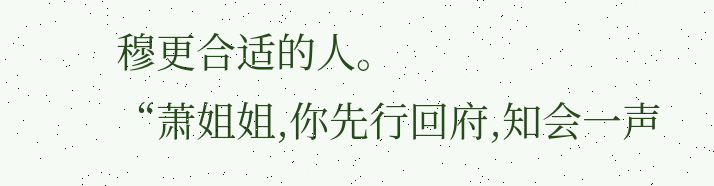穆更合适的人。
“萧姐姐,你先行回府,知会一声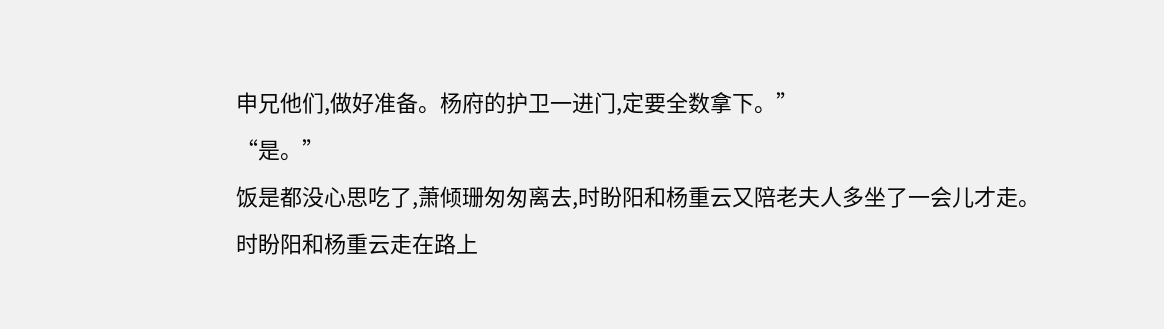申兄他们,做好准备。杨府的护卫一进门,定要全数拿下。”
“是。”
饭是都没心思吃了,萧倾珊匆匆离去,时盼阳和杨重云又陪老夫人多坐了一会儿才走。
时盼阳和杨重云走在路上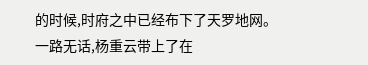的时候,时府之中已经布下了天罗地网。
一路无话,杨重云带上了在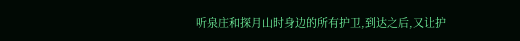听泉庄和探月山时身边的所有护卫,到达之后,又让护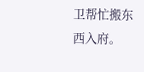卫帮忙搬东西入府。